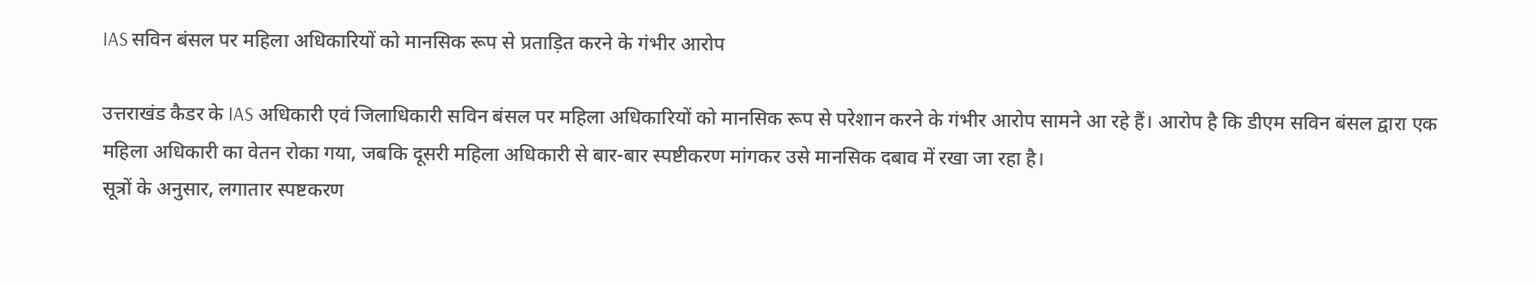IAS सविन बंसल पर महिला अधिकारियों को मानसिक रूप से प्रताड़ित करने के गंभीर आरोप

उत्तराखंड कैडर के IAS अधिकारी एवं जिलाधिकारी सविन बंसल पर महिला अधिकारियों को मानसिक रूप से परेशान करने के गंभीर आरोप सामने आ रहे हैं। आरोप है कि डीएम सविन बंसल द्वारा एक महिला अधिकारी का वेतन रोका गया, जबकि दूसरी महिला अधिकारी से बार-बार स्पष्टीकरण मांगकर उसे मानसिक दबाव में रखा जा रहा है।
सूत्रों के अनुसार, लगातार स्पष्टकरण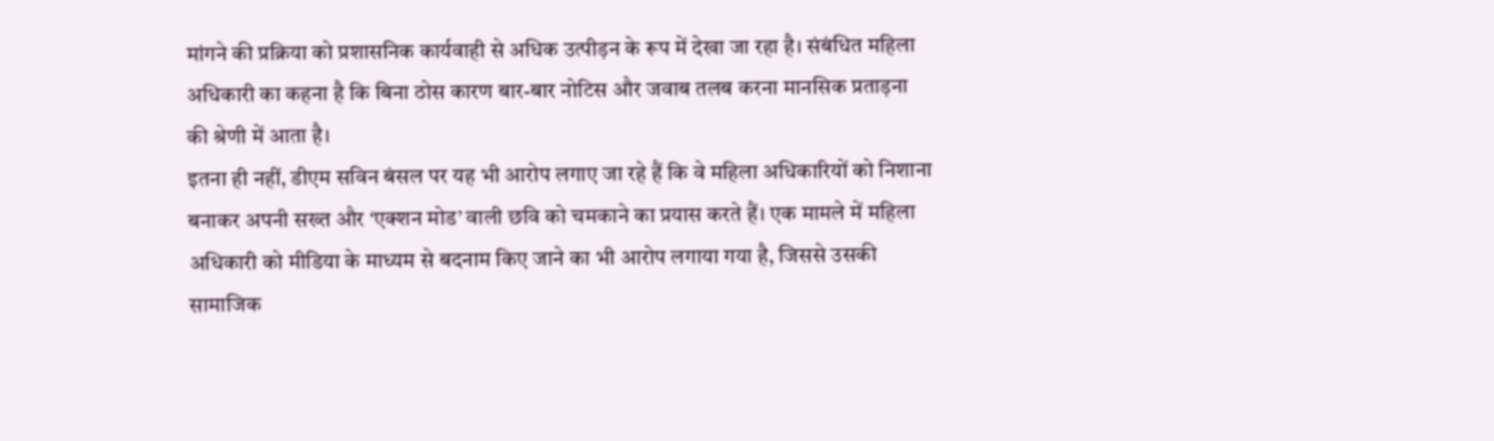मांगने की प्रक्रिया को प्रशासनिक कार्यवाही से अधिक उत्पीड़न के रूप में देखा जा रहा है। संबंधित महिला अधिकारी का कहना है कि बिना ठोस कारण बार-बार नोटिस और जवाब तलब करना मानसिक प्रताड़ना की श्रेणी में आता है।
इतना ही नहीं, डीएम सविन बंसल पर यह भी आरोप लगाए जा रहे हैं कि वे महिला अधिकारियों को निशाना बनाकर अपनी सख्त और ‘एक्शन मोड’ वाली छवि को चमकाने का प्रयास करते हैं। एक मामले में महिला अधिकारी को मीडिया के माध्यम से बदनाम किए जाने का भी आरोप लगाया गया है, जिससे उसकी सामाजिक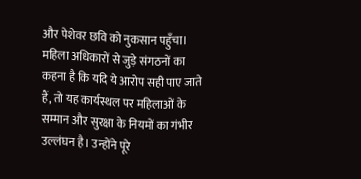और पेशेवर छवि को नुकसान पहुँचा।
महिला अधिकारों से जुड़े संगठनों का कहना है कि यदि ये आरोप सही पाए जाते हैं, तो यह कार्यस्थल पर महिलाओं के सम्मान और सुरक्षा के नियमों का गंभीर उल्लंघन है। उन्होंने पूरे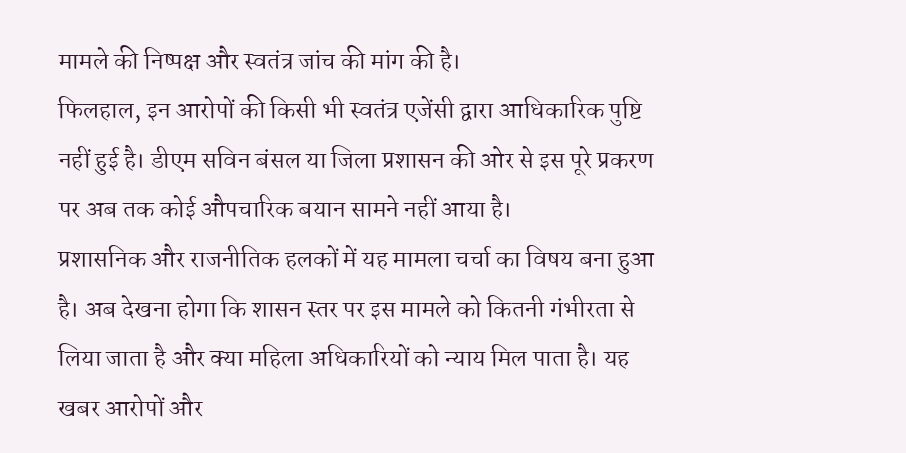मामले की निष्पक्ष और स्वतंत्र जांच की मांग की है।
फिलहाल, इन आरोपों की किसी भी स्वतंत्र एजेंसी द्वारा आधिकारिक पुष्टि नहीं हुई है। डीएम सविन बंसल या जिला प्रशासन की ओर से इस पूरे प्रकरण पर अब तक कोई औपचारिक बयान सामने नहीं आया है।
प्रशासनिक और राजनीतिक हलकों में यह मामला चर्चा का विषय बना हुआ है। अब देखना होगा कि शासन स्तर पर इस मामले को कितनी गंभीरता से लिया जाता है और क्या महिला अधिकारियों को न्याय मिल पाता है। यह खबर आरोपों और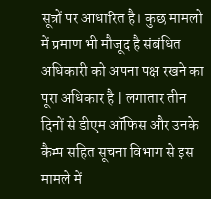सूत्रों पर आधारित है। कुछ मामलो में प्रमाण भी मौजूद है संबंधित अधिकारी को अपना पक्ष रखने का पूरा अधिकार है | लगातार तीन दिनों से डीएम ऑफिस और उनके कैम्प सहित सूचना विभाग से इस मामले में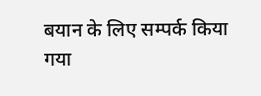बयान के लिए सम्पर्क किया गया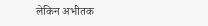लेकिन अभीतक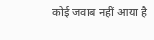कोई जवाब नहीं आया है